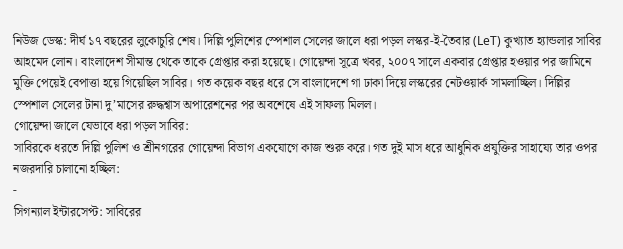নিউজ ডেস্ক: দীর্ঘ ১৭ বছরের লুকোচুরি শেষ। দিল্লি পুলিশের স্পেশাল সেলের জালে ধরা পড়ল লস্কর-ই-তৈবার (LeT) কুখ্যাত হ্যান্ডলার সাবির আহমেদ লোন। বাংলাদেশ সীমান্ত থেকে তাকে গ্রেপ্তার করা হয়েছে। গোয়েন্দা সূত্রে খবর, ২০০৭ সালে একবার গ্রেপ্তার হওয়ার পর জামিনে মুক্তি পেয়েই বেপাত্তা হয়ে গিয়েছিল সাবির। গত কয়েক বছর ধরে সে বাংলাদেশে গা ঢাকা দিয়ে লস্করের নেটওয়ার্ক সামলাচ্ছিল। দিল্লির স্পেশাল সেলের টানা দু’মাসের রুদ্ধশ্বাস অপারেশনের পর অবশেষে এই সাফল্য মিলল।
গোয়েন্দা জালে যেভাবে ধরা পড়ল সাবির:
সাবিরকে ধরতে দিল্লি পুলিশ ও শ্রীনগরের গোয়েন্দা বিভাগ একযোগে কাজ শুরু করে। গত দুই মাস ধরে আধুনিক প্রযুক্তির সাহায্যে তার ওপর নজরদারি চালানো হচ্ছিল:
-
সিগন্যাল ইন্টারসেপ্ট: সাবিরের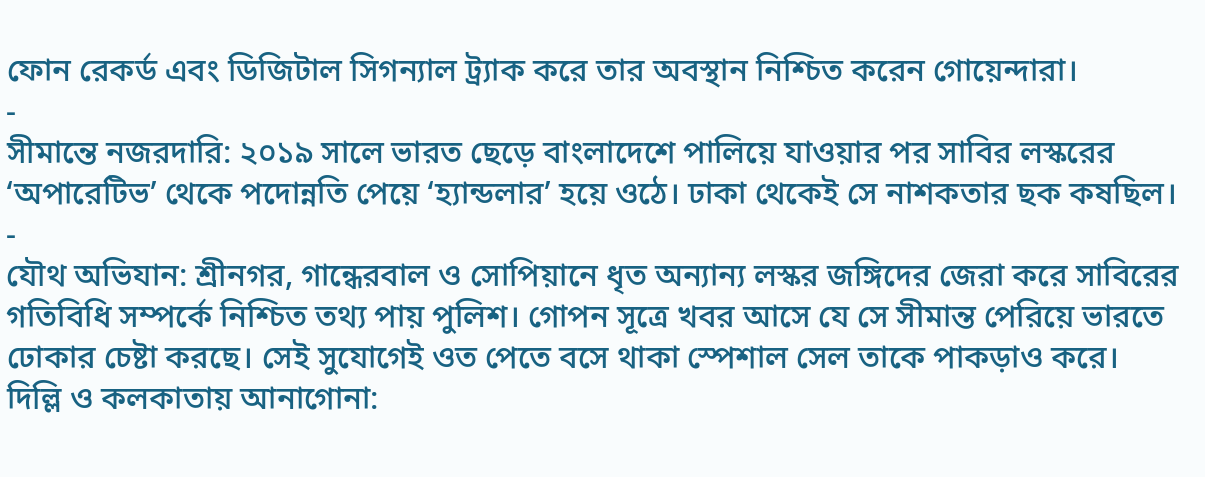ফোন রেকর্ড এবং ডিজিটাল সিগন্যাল ট্র্যাক করে তার অবস্থান নিশ্চিত করেন গোয়েন্দারা।
-
সীমান্তে নজরদারি: ২০১৯ সালে ভারত ছেড়ে বাংলাদেশে পালিয়ে যাওয়ার পর সাবির লস্করের ‘অপারেটিভ’ থেকে পদোন্নতি পেয়ে ‘হ্যান্ডলার’ হয়ে ওঠে। ঢাকা থেকেই সে নাশকতার ছক কষছিল।
-
যৌথ অভিযান: শ্রীনগর, গান্ধেরবাল ও সোপিয়ানে ধৃত অন্যান্য লস্কর জঙ্গিদের জেরা করে সাবিরের গতিবিধি সম্পর্কে নিশ্চিত তথ্য পায় পুলিশ। গোপন সূত্রে খবর আসে যে সে সীমান্ত পেরিয়ে ভারতে ঢোকার চেষ্টা করছে। সেই সুযোগেই ওত পেতে বসে থাকা স্পেশাল সেল তাকে পাকড়াও করে।
দিল্লি ও কলকাতায় আনাগোনা: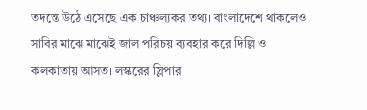তদন্তে উঠে এসেছে এক চাঞ্চল্যকর তথ্য। বাংলাদেশে থাকলেও সাবির মাঝে মাঝেই জাল পরিচয় ব্যবহার করে দিল্লি ও কলকাতায় আসত। লস্করের স্লিপার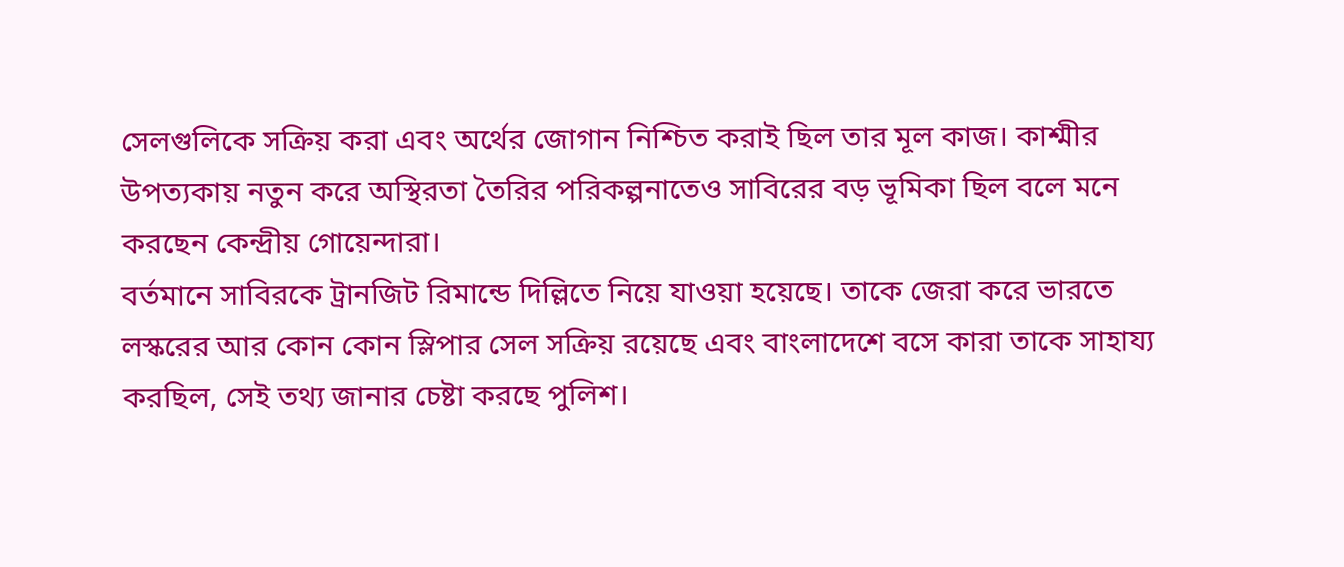সেলগুলিকে সক্রিয় করা এবং অর্থের জোগান নিশ্চিত করাই ছিল তার মূল কাজ। কাশ্মীর উপত্যকায় নতুন করে অস্থিরতা তৈরির পরিকল্পনাতেও সাবিরের বড় ভূমিকা ছিল বলে মনে করছেন কেন্দ্রীয় গোয়েন্দারা।
বর্তমানে সাবিরকে ট্রানজিট রিমান্ডে দিল্লিতে নিয়ে যাওয়া হয়েছে। তাকে জেরা করে ভারতে লস্করের আর কোন কোন স্লিপার সেল সক্রিয় রয়েছে এবং বাংলাদেশে বসে কারা তাকে সাহায্য করছিল, সেই তথ্য জানার চেষ্টা করছে পুলিশ।